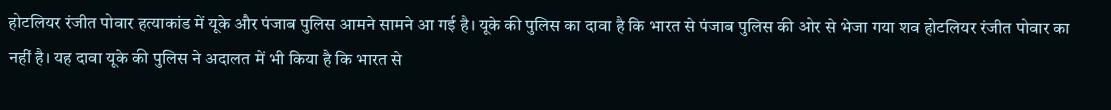होटलियर रंजीत पोवार हत्याकांड में यूके और पंजाब पुलिस आमने सामने आ गई है। यूके की पुलिस का दावा है कि भारत से पंजाब पुलिस की ओर से भेजा गया शव होटलियर रंजीत पोवार का नहीं है। यह दावा यूके की पुलिस ने अदालत में भी किया है कि भारत से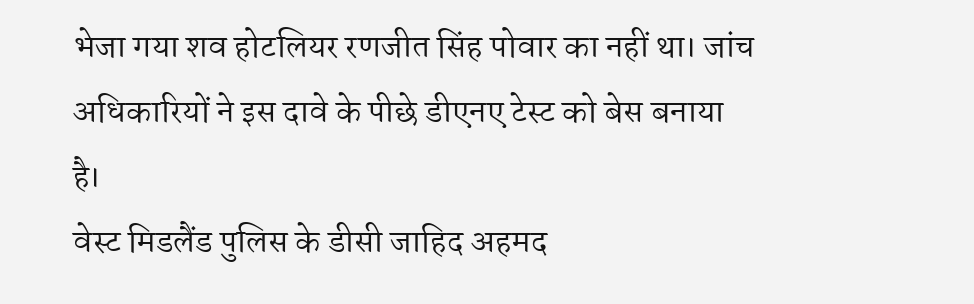भेजा गया शव होटलियर रणजीत सिंह पोवार का नहीं था। जांच अधिकारियों ने इस दावे के पीछे डीएनए टेस्ट को बेस बनाया है।
वेस्ट मिडलैंड पुलिस के डीसी जाहिद अहमद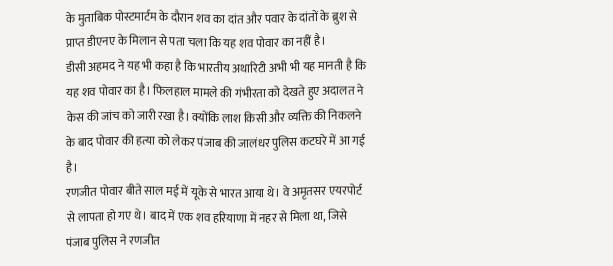के मुताबिक पोस्टमार्टम के दौरान शव का दांत और पवार के दांतों के ब्रुश से प्राप्त डीएनए के मिलान से पता चला कि यह शव पोवार का नहीं है।
डीसी अहमद ने यह भी कहा है कि भारतीय अथारिटी अभी भी यह मानती है कि यह शव पोवार का है। फिलहाल मामले की गंभीरता को देखते हुए अदालत ने केस की जांच को जारी रखा है। क्योंकि लाश किसी और व्यक्ति की निकलने के बाद पोवार की हत्या को लेकर पंजाब की जालंधर पुलिस कटघरे में आ गई है।
रणजीत पोवार बीते साल मई में यूके से भारत आया थे। वे अमृतसर एयरपोर्ट से लापता हो गए थे। बाद में एक शव हरियाणा में नहर से मिला था, जिसे पंजाब पुलिस ने रणजीत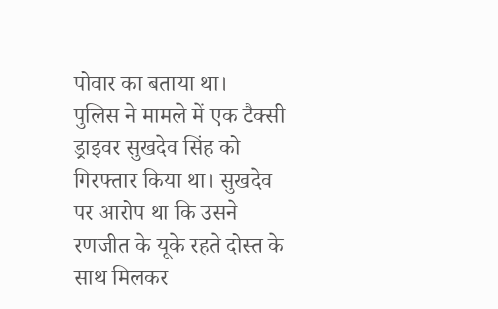पोवार का बताया था।
पुलिस ने मामले में एक टैक्सी ड्राइवर सुखदेव सिंह को गिरफ्तार किया था। सुखदेव पर आरोप था कि उसने रणजीत के यूके रहते दोस्त के साथ मिलकर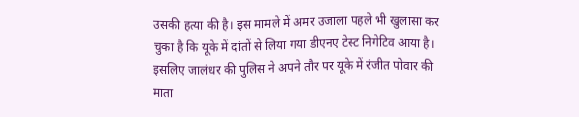उसकी हत्या की है। इस मामले में अमर उजाला पहले भी खुलासा कर चुका है कि यूके में दांतों से लिया गया डीएनए टेस्ट निगेटिव आया है।
इसलिए जालंधर की पुलिस ने अपने तौर पर यूके में रंजीत पोवार की माता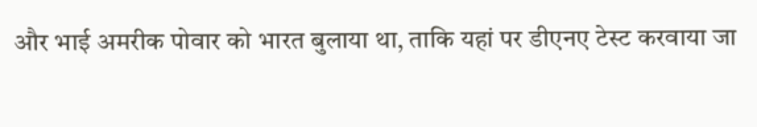और भाई अमरीक पोवार को भारत बुलाया था, ताकि यहां पर डीएनए टेस्ट करवाया जा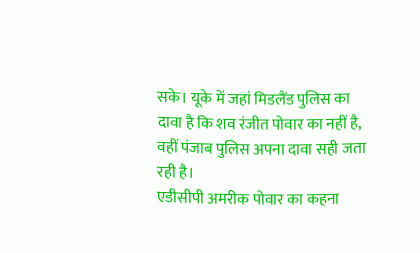सके। यूके में जहां मिडलैंड पुलिस का दावा है कि शव रंजीत पोवार का नहीं है, वहीं पंजाब पुलिस अपना दावा सही जता रही है।
एडीसीपी अमरीक पोवार का कहना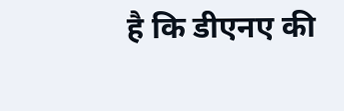है कि डीएनए की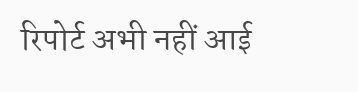रिपोर्ट अभी नहीं आई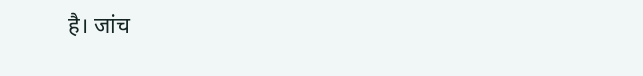है। जांच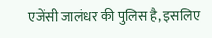एजेंसी जालंधर की पुलिस है, इसलिए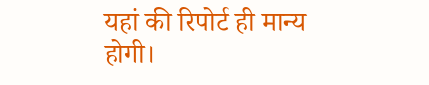यहां की रिपोर्ट ही मान्य होगी।